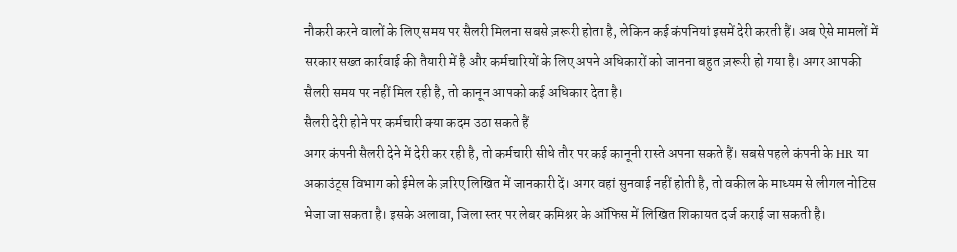नौकरी करने वालों के लिए समय पर सैलरी मिलना सबसे ज़रूरी होता है, लेकिन कई कंपनियां इसमें देरी करती हैं। अब ऐसे मामलों में सरकार सख्त कार्रवाई की तैयारी में है और कर्मचारियों के लिए अपने अधिकारों को जानना बहुत ज़रूरी हो गया है। अगर आपकी सैलरी समय पर नहीं मिल रही है, तो कानून आपको कई अधिकार देता है।
सैलरी देरी होने पर कर्मचारी क्या कदम उठा सकते हैं
अगर कंपनी सैलरी देने में देरी कर रही है, तो कर्मचारी सीधे तौर पर कई कानूनी रास्ते अपना सकते हैं। सबसे पहले कंपनी के HR या अकाउंट्स विभाग को ईमेल के ज़रिए लिखित में जानकारी दें। अगर वहां सुनवाई नहीं होती है, तो वकील के माध्यम से लीगल नोटिस भेजा जा सकता है। इसके अलावा, जिला स्तर पर लेबर कमिश्नर के ऑफिस में लिखित शिकायत दर्ज कराई जा सकती है।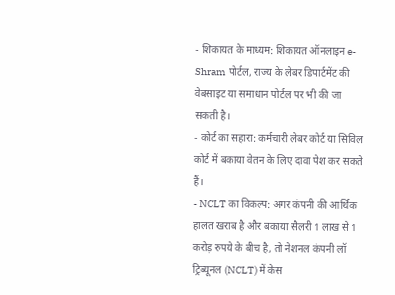- शिकायत के माध्यम: शिकायत ऑनलाइन e-Shram पोर्टल, राज्य के लेबर डिपार्टमेंट की वेबसाइट या समाधान पोर्टल पर भी की जा सकती है।
- कोर्ट का सहारा: कर्मचारी लेबर कोर्ट या सिविल कोर्ट में बकाया वेतन के लिए दावा पेश कर सकते हैं।
- NCLT का विकल्प: अगर कंपनी की आर्थिक हालत खराब है और बकाया सैलरी 1 लाख से 1 करोड़ रुपये के बीच है, तो नेशनल कंपनी लॉ ट्रिब्यूनल (NCLT) में केस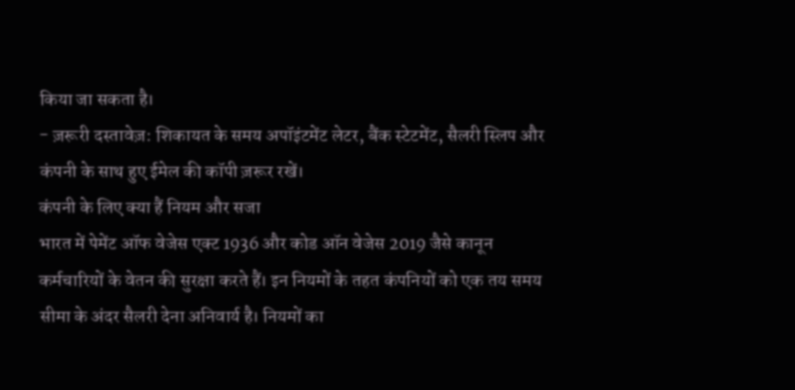किया जा सकता है।
- ज़रूरी दस्तावेज़: शिकायत के समय अपॉइंटमेंट लेटर, बैंक स्टेटमेंट, सैलरी स्लिप और कंपनी के साथ हुए ईमेल की कॉपी ज़रूर रखें।
कंपनी के लिए क्या हैं नियम और सजा
भारत में पेमेंट ऑफ वेजेस एक्ट 1936 और कोड ऑन वेजेस 2019 जैसे कानून कर्मचारियों के वेतन की सुरक्षा करते हैं। इन नियमों के तहत कंपनियों को एक तय समय सीमा के अंदर सैलरी देना अनिवार्य है। नियमों का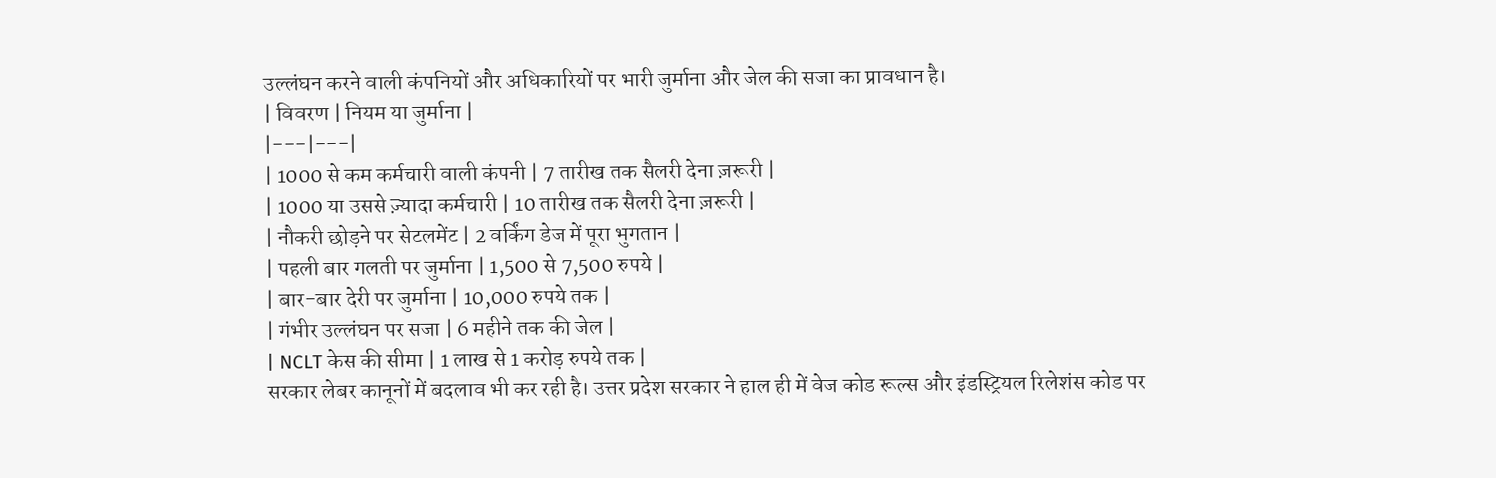उल्लंघन करने वाली कंपनियों और अधिकारियों पर भारी जुर्माना और जेल की सजा का प्रावधान है।
| विवरण | नियम या जुर्माना |
|---|---|
| 1000 से कम कर्मचारी वाली कंपनी | 7 तारीख तक सैलरी देना ज़रूरी |
| 1000 या उससे ज़्यादा कर्मचारी | 10 तारीख तक सैलरी देना ज़रूरी |
| नौकरी छोड़ने पर सेटलमेंट | 2 वर्किंग डेज में पूरा भुगतान |
| पहली बार गलती पर जुर्माना | 1,500 से 7,500 रुपये |
| बार-बार देरी पर जुर्माना | 10,000 रुपये तक |
| गंभीर उल्लंघन पर सजा | 6 महीने तक की जेल |
| NCLT केस की सीमा | 1 लाख से 1 करोड़ रुपये तक |
सरकार लेबर कानूनों में बदलाव भी कर रही है। उत्तर प्रदेश सरकार ने हाल ही में वेज कोड रूल्स और इंडस्ट्रियल रिलेशंस कोड पर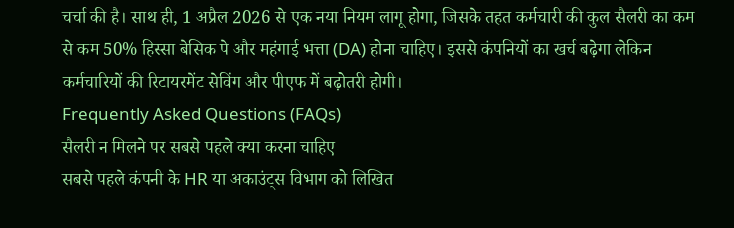चर्चा की है। साथ ही, 1 अप्रैल 2026 से एक नया नियम लागू होगा, जिसके तहत कर्मचारी की कुल सैलरी का कम से कम 50% हिस्सा बेसिक पे और महंगाई भत्ता (DA) होना चाहिए। इससे कंपनियों का खर्च बढ़ेगा लेकिन कर्मचारियों की रिटायरमेंट सेविंग और पीएफ में बढ़ोतरी होगी।
Frequently Asked Questions (FAQs)
सैलरी न मिलने पर सबसे पहले क्या करना चाहिए
सबसे पहले कंपनी के HR या अकाउंट्स विभाग को लिखित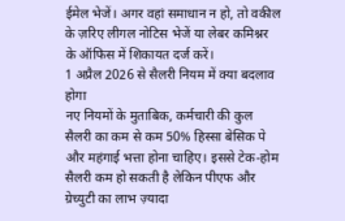ईमेल भेजें। अगर वहां समाधान न हो, तो वकील के ज़रिए लीगल नोटिस भेजें या लेबर कमिश्नर के ऑफिस में शिकायत दर्ज करें।
1 अप्रैल 2026 से सैलरी नियम में क्या बदलाव होगा
नए नियमों के मुताबिक, कर्मचारी की कुल सैलरी का कम से कम 50% हिस्सा बेसिक पे और महंगाई भत्ता होना चाहिए। इससे टेक-होम सैलरी कम हो सकती है लेकिन पीएफ और ग्रेच्युटी का लाभ ज़्यादा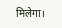मिलेगा।